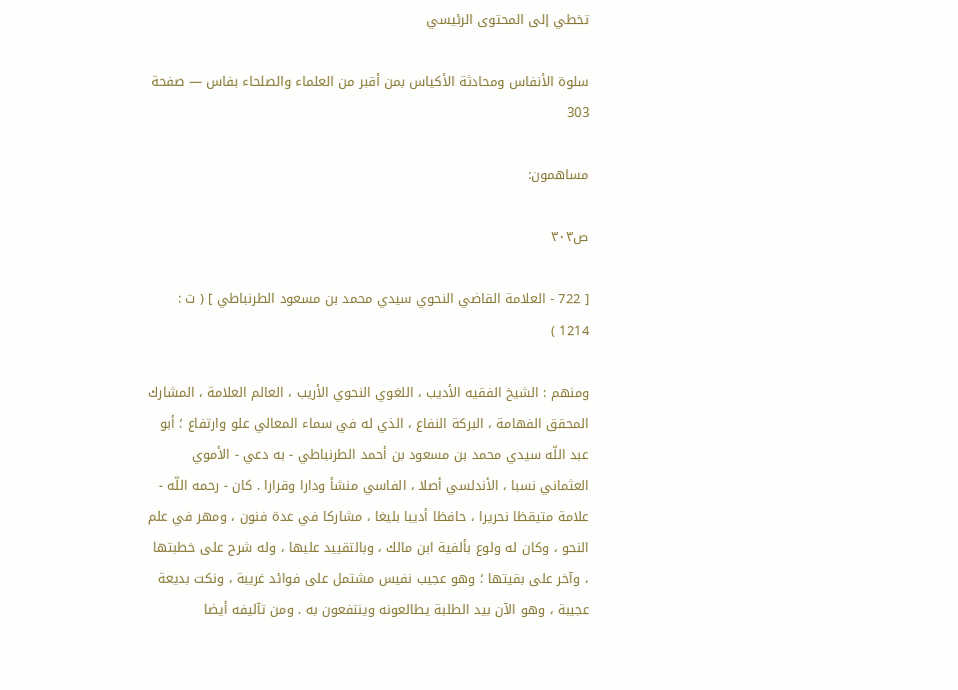تخطي إلى المحتوى الرئيسي

سلوة الأنفاس ومحادثة الأكياس بمن أقبر من العلماء والصلحاء بفاس — صفحة 303

مساهمون:

ص٣٠٣

[ 722 - العلامة القاضي النحوي سيدي محمد بن مسعود الطرنباطي ] ( ت : 1214 )

ومنهم : الشيخ الفقيه الأديب ، اللغوي النحوي الأريب ، العالم العلامة ، المشارك المحقق الفهامة ، البركة النفاع ، الذي له في سماء المعالي علو وارتفاع ؛ أبو عبد اللّه سيدي محمد بن مسعود بن أحمد الطرنباطي - به دعي - الأموي العثماني نسبا ، الأندلسي أصلا ، الفاسي منشأ ودارا وقرارا . كان - رحمه اللّه - علامة متيقظا نحريرا ، حافظا أديبا بليغا ، مشاركا في عدة فنون ، ومهر في علم النحو ، وكان له ولوع بألفية ابن مالك ، وبالتقييد عليها ، وله شرح على خطبتها ، وآخر على بقيتها ؛ وهو عجيب نفيس مشتمل على فوائد غريبة ، ونكت بديعة عجيبة ، وهو الآن بيد الطلبة يطالعونه وينتفعون به . ومن تآليفه أيضا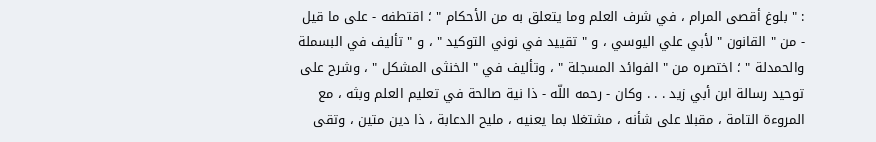: " بلوغ أقصى المرام ، في شرف العلم وما يتعلق به من الأحكام " ؛ اقتطفه - على ما قيل - من " القانون " لأبي علي اليوسي ، و " تقييد في نوني التوكيد " ، و " تأليف في البسملة والحمدلة " ؛ اختصره من " الفوائد المسجلة " ، وتأليف في " الخنثى المشكل " ، وشرح على توحيد رسالة ابن أبي زيد . . . وكان - رحمه اللّه - ذا نية صالحة في تعليم العلم وبثه ، مع المروءة التامة ، مقبلا على شأنه ، مشتغلا بما يعنيه ، مليح الدعابة ، ذا دين متين ، وتقى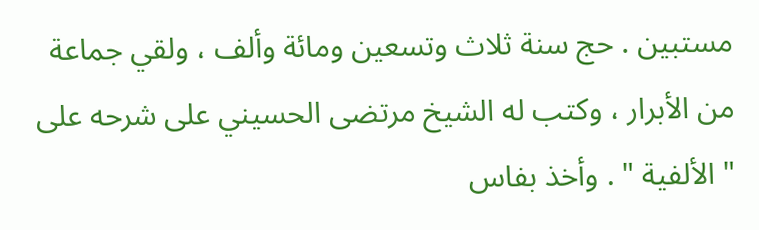مستبين . حج سنة ثلاث وتسعين ومائة وألف ، ولقي جماعة من الأبرار ، وكتب له الشيخ مرتضى الحسيني على شرحه على " الألفية " . وأخذ بفاس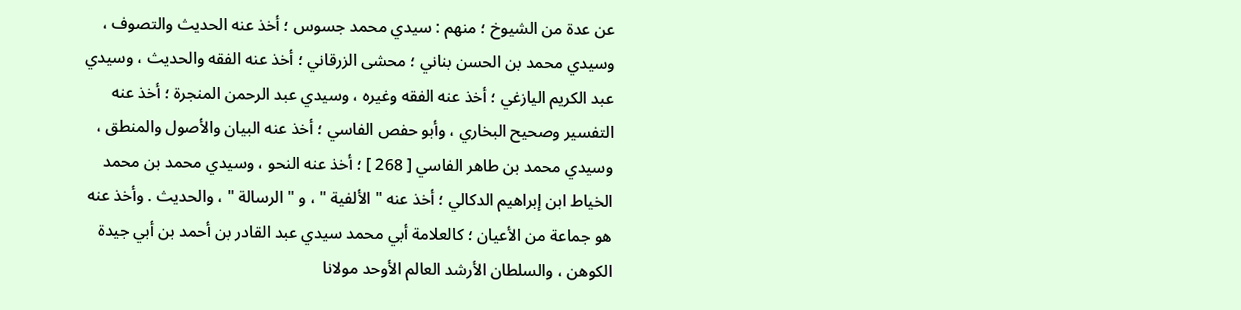عن عدة من الشيوخ ؛ منهم : سيدي محمد جسوس ؛ أخذ عنه الحديث والتصوف ، وسيدي محمد بن الحسن بناني ؛ محشى الزرقاني ؛ أخذ عنه الفقه والحديث ، وسيدي عبد الكريم اليازغي ؛ أخذ عنه الفقه وغيره ، وسيدي عبد الرحمن المنجرة ؛ أخذ عنه التفسير وصحيح البخاري ، وأبو حفص الفاسي ؛ أخذ عنه البيان والأصول والمنطق ، وسيدي محمد بن طاهر الفاسي [ 268 ] ؛ أخذ عنه النحو ، وسيدي محمد بن محمد الخياط ابن إبراهيم الدكالي ؛ أخذ عنه " الألفية " ، و " الرسالة " ، والحديث . وأخذ عنه هو جماعة من الأعيان ؛ كالعلامة أبي محمد سيدي عبد القادر بن أحمد بن أبي جيدة الكوهن ، والسلطان الأرشد العالم الأوحد مولانا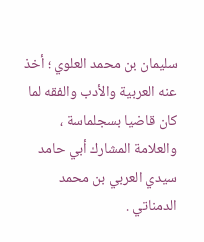سليمان بن محمد العلوي ؛ أخذ عنه العربية والأدب والفقه لما كان قاضيا بسجلماسة ، والعلامة المشارك أبي حامد سيدي العربي بن محمد الدمناتي .